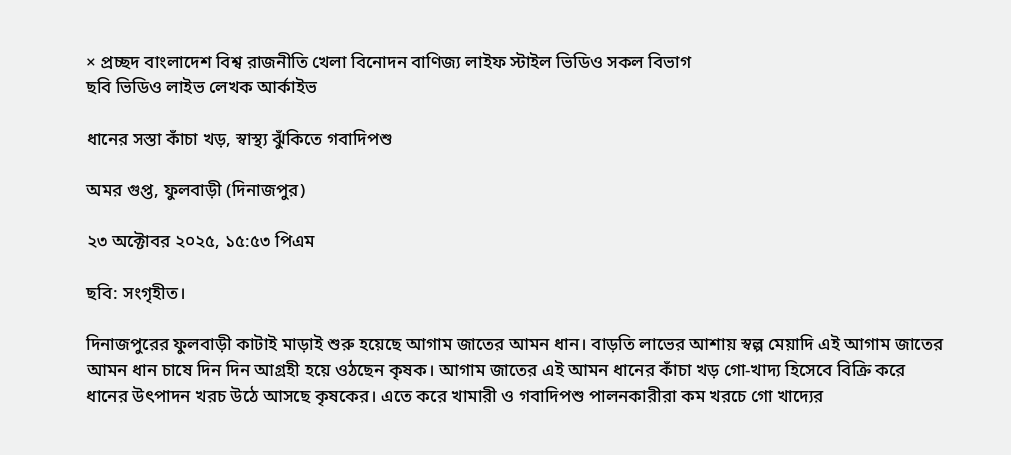× প্রচ্ছদ বাংলাদেশ বিশ্ব রাজনীতি খেলা বিনোদন বাণিজ্য লাইফ স্টাইল ভিডিও সকল বিভাগ
ছবি ভিডিও লাইভ লেখক আর্কাইভ

ধানের সস্তা কাঁচা খড়, স্বাস্থ্য ঝুঁকিতে গবাদিপশু

অমর গুপ্ত, ফুলবাড়ী (দিনাজপুর)

২৩ অক্টোবর ২০২৫, ১৫:৫৩ পিএম

ছবি: সংগৃহীত।

দিনাজপুরের ফুলবাড়ী কাটাই মাড়াই শুরু হয়েছে আগাম জাতের আমন ধান। বাড়তি লাভের আশায় স্বল্প মেয়াদি এই আগাম জাতের আমন ধান চাষে দিন দিন আগ্রহী হয়ে ওঠছেন কৃষক। আগাম জাতের এই আমন ধানের কাঁচা খড় গো-খাদ্য হিসেবে বিক্রি করে ধানের উৎপাদন খরচ উঠে আসছে কৃষকের। এতে করে খামারী ও গবাদিপশু পালনকারীরা কম খরচে গো খাদ্যের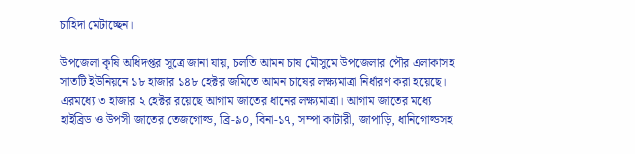চাহিদা মেটাচ্ছেন।

উপজেলা কৃষি অধিদপ্তর সূত্রে জানা যায়, চলতি আমন চাষ মৌসুমে উপজেলার পৌর এলাকাসহ সাতটি ইউনিয়নে ১৮ হাজার ১৪৮ হেক্টর জমিতে আমন চাষের লক্ষ্যমাত্রা নির্ধারণ করা হয়েছে। এরমধ্যে ৩ হাজার ২ হেক্টর রয়েছে আগাম জাতের ধানের লক্ষ্যমাত্রা। আগাম জাতের মধ্যে হাইব্রিড ও উপসী জাতের তেজগোল্ড, ব্রি-৯০, বিনা-১৭, সম্পা কাটারী, জাপাড়ি, ধানিগোল্ডসহ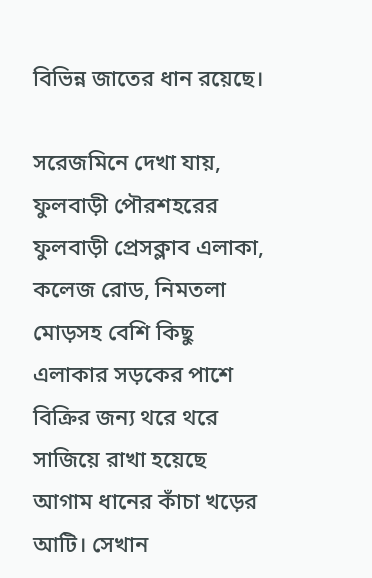বিভিন্ন জাতের ধান রয়েছে।

সরেজমিনে দেখা যায়, ফুলবাড়ী পৌরশহরের ফুলবাড়ী প্রেসক্লাব এলাকা, কলেজ রোড, নিমতলা মোড়সহ বেশি কিছু এলাকার সড়কের পাশে বিক্রির জন্য থরে থরে সাজিয়ে রাখা হয়েছে আগাম ধানের কাঁচা খড়ের আটি। সেখান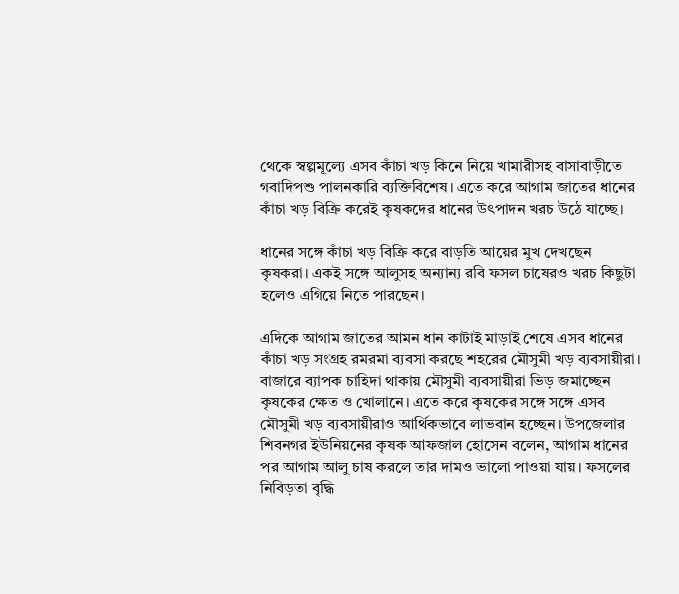থেকে স্বল্পমূল্যে এসব কাঁচা খড় কিনে নিয়ে খামারীসহ বাসাবাড়ীতে গবাদিপশু পালনকারি ব্যক্তিবিশেষ। এতে করে আগাম জাতের ধানের কাঁচা খড় বিক্রি করেই কৃষকদের ধানের উৎপাদন খরচ উঠে যাচ্ছে।

ধানের সঙ্গে কাঁচা খড় বিক্রি করে বাড়তি আয়ের মুখ দেখছেন কৃষকরা। একই সঙ্গে আলুসহ অন্যান্য রবি ফসল চাষেরও খরচ কিছুটা হলেও এগিয়ে নিতে পারছেন।

এদিকে আগাম জাতের আমন ধান কাটাই মাড়াই শেষে এসব ধানের কাঁচা খড় সংগ্রহ রমরমা ব্যবসা করছে শহরের মৌসুমী খড় ব্যবসায়ীরা। বাজারে ব্যাপক চাহিদা থাকায় মৌসুমী ব্যবসায়ীরা ভিড় জমাচ্ছেন কৃষকের ক্ষেত ও খোলানে। এতে করে কৃষকের সঙ্গে সঙ্গে এসব মৌসুমী খড় ব্যবসায়ীরাও আর্থিকভাবে লাভবান হচ্ছেন। উপজেলার শিবনগর ইউনিয়নের কৃষক আফজাল হোসেন বলেন, আগাম ধানের পর আগাম আলু চাষ করলে তার দামও ভালো পাওয়া যায়। ফসলের নিবিড়তা বৃদ্ধি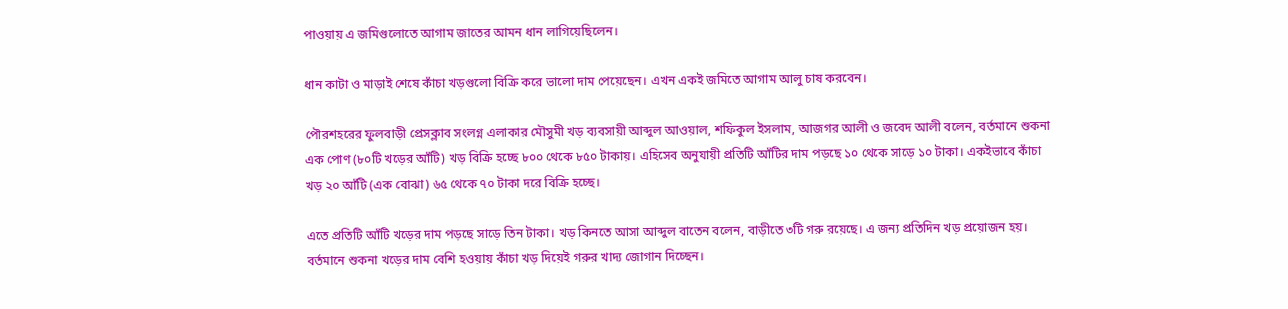পাওয়ায় এ জমিগুলোতে আগাম জাতের আমন ধান লাগিয়েছিলেন।

ধান কাটা ও মাড়াই শেষে কাঁচা খড়গুলো বিক্রি করে ভালো দাম পেয়েছেন। এখন একই জমিতে আগাম আলু চাষ করবেন।

পৌরশহরের ফুলবাড়ী প্রেসক্লাব সংলগ্ন এলাকার মৌসুমী খড় ব্যবসায়ী আব্দুল আওয়াল, শফিকুল ইসলাম, আজগর আলী ও জবেদ আলী বলেন, বর্তমানে শুকনা এক পোণ (৮০টি খড়ের আঁটি) খড় বিক্রি হচ্ছে ৮০০ থেকে ৮৫০ টাকায়। এহিসেব অনুযায়ী প্রতিটি আঁটির দাম পড়ছে ১০ থেকে সাড়ে ১০ টাকা। একইভাবে কাঁচা খড় ২০ আঁটি (এক বোঝা) ৬৫ থেকে ৭০ টাকা দরে বিক্রি হচ্ছে।

এতে প্রতিটি আঁটি খড়ের দাম পড়ছে সাড়ে তিন টাকা। খড় কিনতে আসা আব্দুল বাতেন বলেন, বাড়ীতে ৩টি গরু রয়েছে। এ জন্য প্রতিদিন খড় প্রয়োজন হয়। বর্তমানে শুকনা খড়ের দাম বেশি হওয়ায় কাঁচা খড় দিয়েই গরুর খাদ্য জোগান দিচ্ছেন।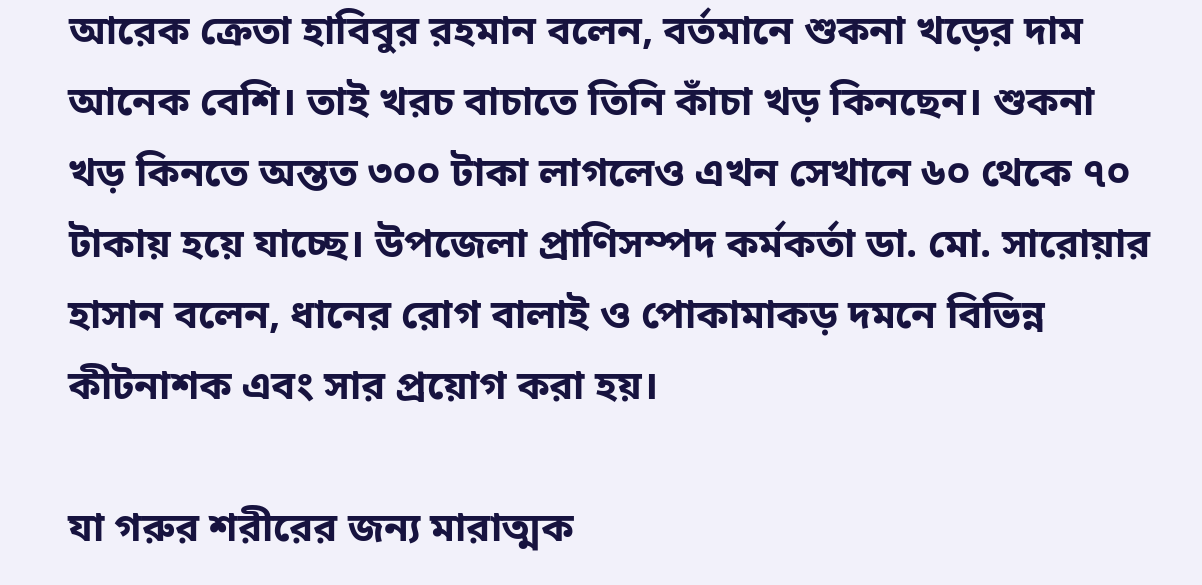আরেক ক্রেতা হাবিবুর রহমান বলেন, বর্তমানে শুকনা খড়ের দাম আনেক বেশি। তাই খরচ বাচাতে তিনি কাঁচা খড় কিনছেন। শুকনা খড় কিনতে অন্তত ৩০০ টাকা লাগলেও এখন সেখানে ৬০ থেকে ৭০ টাকায় হয়ে যাচ্ছে। উপজেলা প্রাণিসম্পদ কর্মকর্তা ডা. মো. সারোয়ার হাসান বলেন, ধানের রোগ বালাই ও পোকামাকড় দমনে বিভিন্ন কীটনাশক এবং সার প্রয়োগ করা হয়।

যা গরুর শরীরের জন্য মারাত্মক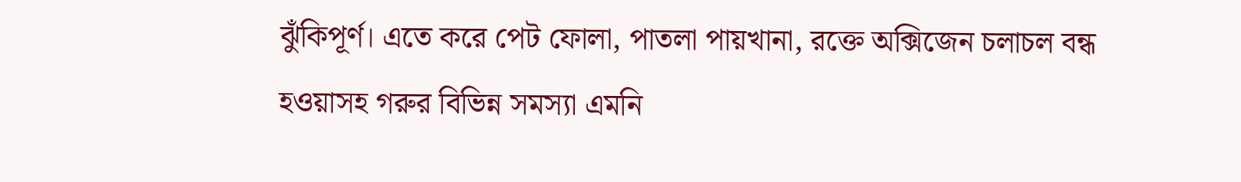ঝুঁকিপূর্ণ। এতে করে পেট ফোলা, পাতলা পায়খানা, রক্তে অক্সিজেন চলাচল বন্ধ হওয়াসহ গরুর বিভিন্ন সমস্যা এমনি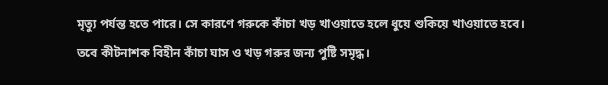মৃত্যু পর্যন্ত হতে পারে। সে কারণে গরুকে কাঁচা খড় খাওয়াতে হলে ধুয়ে শুকিয়ে খাওয়াতে হবে। তবে কীটনাশক বিহীন কাঁচা ঘাস ও খড় গরুর জন্য পুষ্টি সমৃদ্ধ।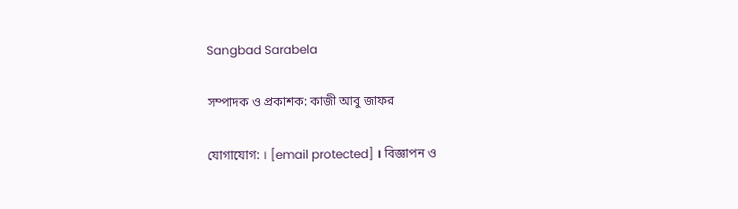Sangbad Sarabela

সম্পাদক ও প্রকাশক: কাজী আবু জাফর

যোগাযোগ: । [email protected] । বিজ্ঞাপন ও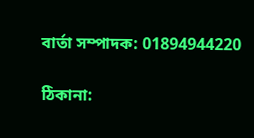বার্তা সম্পাদক: 01894944220

ঠিকানা: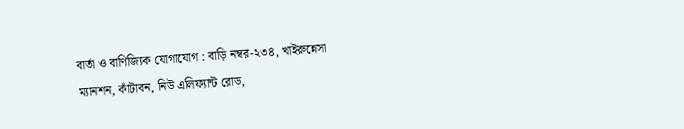বার্তা ও বাণিজ্যিক যোগাযোগ : বাড়ি নম্বর-২৩৪, খাইরুন্নেসা ম্যানশন, কাঁটাবন, নিউ এলিফ্যান্ট রোড,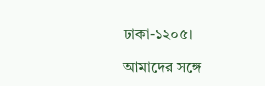ঢাকা-১২০৫।

আমাদের সঙ্গে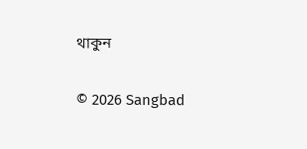থাকুন

© 2026 Sangbad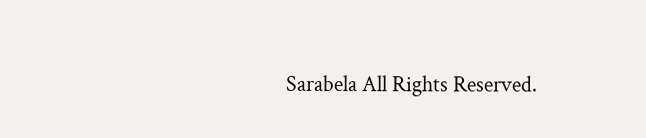Sarabela All Rights Reserved.